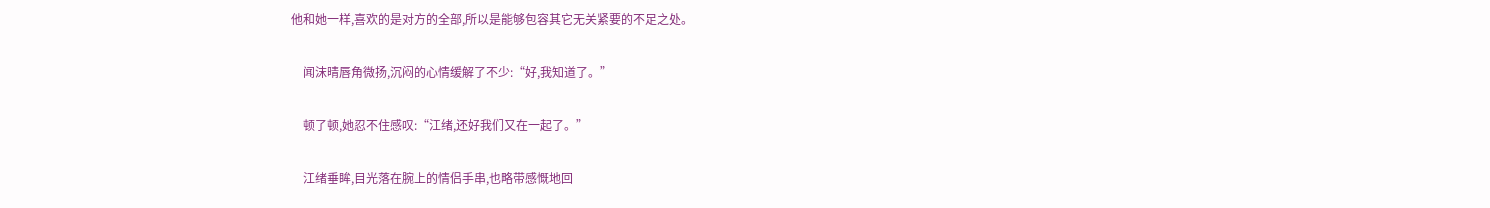他和她一样,喜欢的是对方的全部,所以是能够包容其它无关紧要的不足之处。

    闻沫晴唇角微扬,沉闷的心情缓解了不少:“好,我知道了。”

    顿了顿,她忍不住感叹:“江绪,还好我们又在一起了。”

    江绪垂眸,目光落在腕上的情侣手串,也略带感慨地回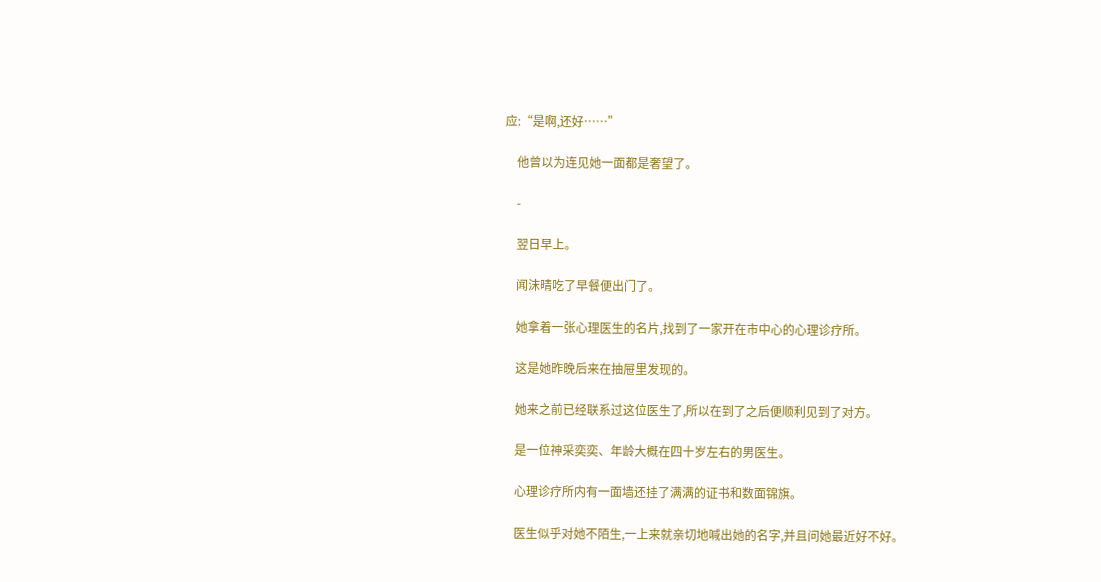应:“是啊,还好……”

    他曾以为连见她一面都是奢望了。

    -

    翌日早上。

    闻沫晴吃了早餐便出门了。

    她拿着一张心理医生的名片,找到了一家开在市中心的心理诊疗所。

    这是她昨晚后来在抽屉里发现的。

    她来之前已经联系过这位医生了,所以在到了之后便顺利见到了对方。

    是一位神采奕奕、年龄大概在四十岁左右的男医生。

    心理诊疗所内有一面墙还挂了满满的证书和数面锦旗。

    医生似乎对她不陌生,一上来就亲切地喊出她的名字,并且问她最近好不好。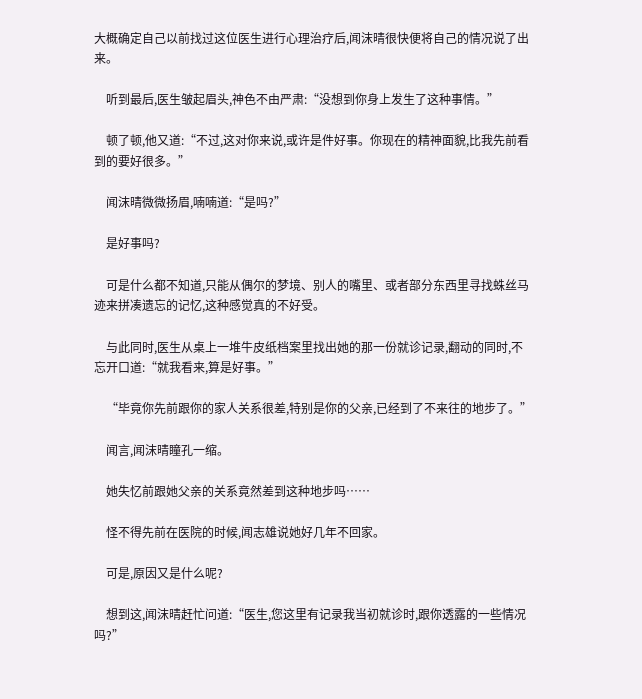大概确定自己以前找过这位医生进行心理治疗后,闻沫晴很快便将自己的情况说了出来。

    听到最后,医生皱起眉头,神色不由严肃:“没想到你身上发生了这种事情。”

    顿了顿,他又道:“不过,这对你来说,或许是件好事。你现在的精神面貌,比我先前看到的要好很多。”

    闻沫晴微微扬眉,喃喃道:“是吗?”

    是好事吗?

    可是什么都不知道,只能从偶尔的梦境、别人的嘴里、或者部分东西里寻找蛛丝马迹来拼凑遗忘的记忆,这种感觉真的不好受。

    与此同时,医生从桌上一堆牛皮纸档案里找出她的那一份就诊记录,翻动的同时,不忘开口道:“就我看来,算是好事。”

    “毕竟你先前跟你的家人关系很差,特别是你的父亲,已经到了不来往的地步了。”

    闻言,闻沫晴瞳孔一缩。

    她失忆前跟她父亲的关系竟然差到这种地步吗……

    怪不得先前在医院的时候,闻志雄说她好几年不回家。

    可是,原因又是什么呢?

    想到这,闻沫晴赶忙问道:“医生,您这里有记录我当初就诊时,跟你透露的一些情况吗?”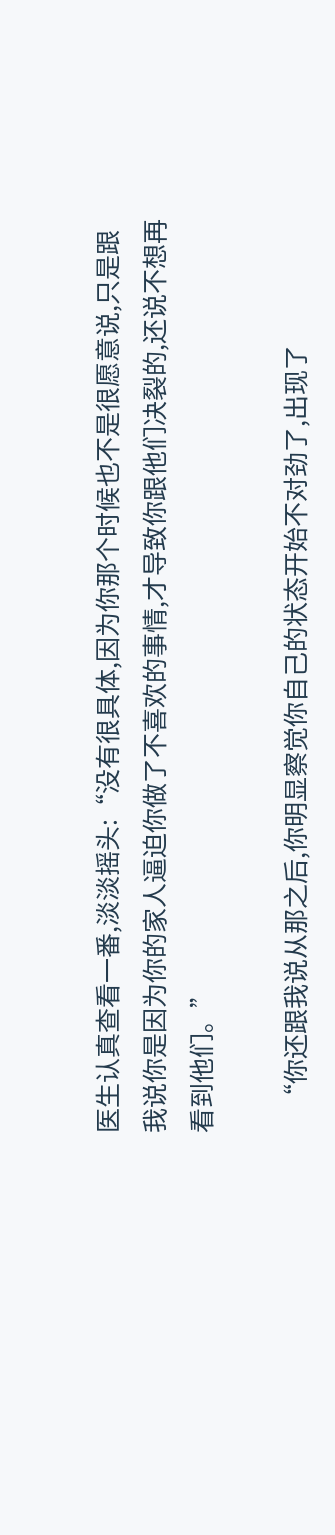医生认真查看一番,淡淡摇头:“没有很具体,因为你那个时候也不是很愿意说,只是跟我说你是因为你的家人逼迫你做了不喜欢的事情,才导致你跟他们决裂的,还说不想再看到他们。”

    “你还跟我说从那之后,你明显察觉你自己的状态开始不对劲了,出现了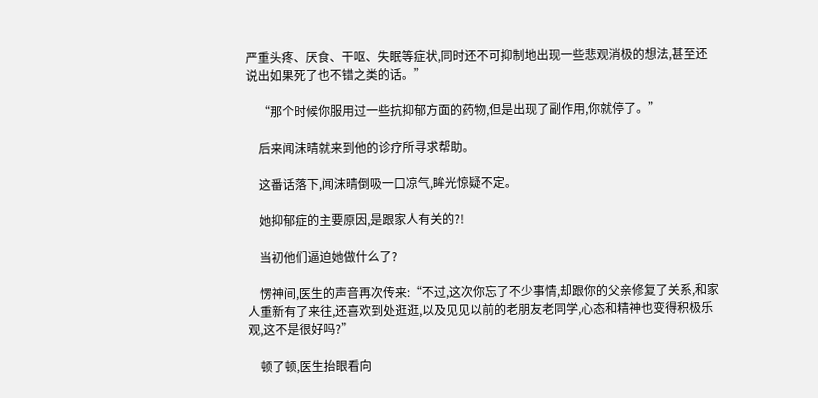严重头疼、厌食、干呕、失眠等症状,同时还不可抑制地出现一些悲观消极的想法,甚至还说出如果死了也不错之类的话。”

    “那个时候你服用过一些抗抑郁方面的药物,但是出现了副作用,你就停了。”

    后来闻沫晴就来到他的诊疗所寻求帮助。

    这番话落下,闻沫晴倒吸一口凉气,眸光惊疑不定。

    她抑郁症的主要原因,是跟家人有关的?!

    当初他们逼迫她做什么了?

    愣神间,医生的声音再次传来:“不过,这次你忘了不少事情,却跟你的父亲修复了关系,和家人重新有了来往,还喜欢到处逛逛,以及见见以前的老朋友老同学,心态和精神也变得积极乐观,这不是很好吗?”

    顿了顿,医生抬眼看向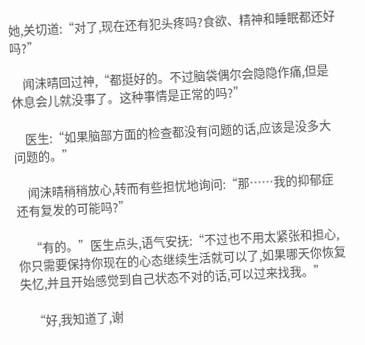她,关切道:“对了,现在还有犯头疼吗?食欲、精神和睡眠都还好吗?”

    闻沫晴回过神,“都挺好的。不过脑袋偶尔会隐隐作痛,但是休息会儿就没事了。这种事情是正常的吗?”

    医生:“如果脑部方面的检查都没有问题的话,应该是没多大问题的。”

    闻沫晴稍稍放心,转而有些担忧地询问:“那……我的抑郁症还有复发的可能吗?”

    “有的。”医生点头,语气安抚:“不过也不用太紧张和担心,你只需要保持你现在的心态继续生活就可以了,如果哪天你恢复失忆,并且开始感觉到自己状态不对的话,可以过来找我。”

    “好,我知道了,谢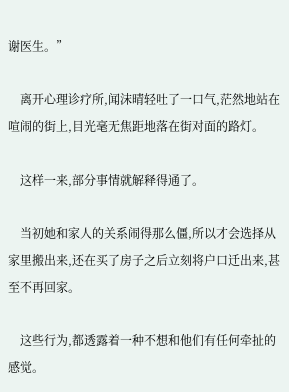谢医生。”

    离开心理诊疗所,闻沫晴轻吐了一口气,茫然地站在喧闹的街上,目光毫无焦距地落在街对面的路灯。

    这样一来,部分事情就解释得通了。

    当初她和家人的关系闹得那么僵,所以才会选择从家里搬出来,还在买了房子之后立刻将户口迁出来,甚至不再回家。

    这些行为,都透露着一种不想和他们有任何牵扯的感觉。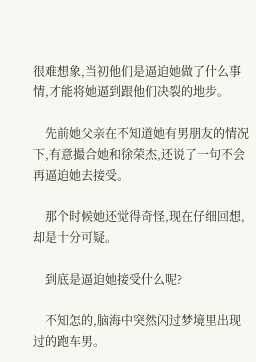很难想象,当初他们是逼迫她做了什么事情,才能将她逼到跟他们决裂的地步。

    先前她父亲在不知道她有男朋友的情况下,有意撮合她和徐荣杰,还说了一句不会再逼迫她去接受。

    那个时候她还觉得奇怪,现在仔细回想,却是十分可疑。

    到底是逼迫她接受什么呢?

    不知怎的,脑海中突然闪过梦境里出现过的跑车男。